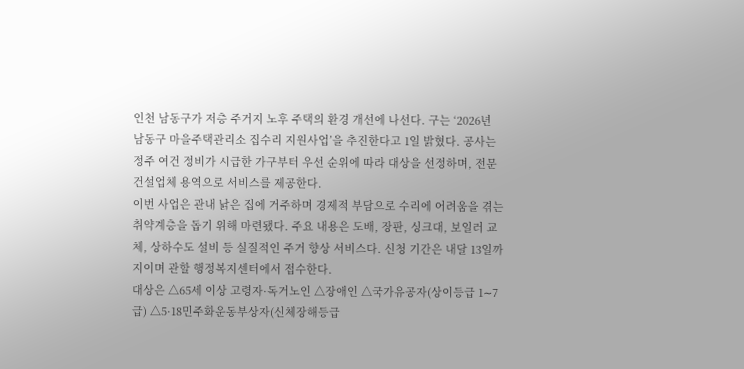인천 남동구가 저층 주거지 노후 주택의 환경 개선에 나선다. 구는 ‘2026년 남동구 마을주택관리소 집수리 지원사업’을 추진한다고 1일 밝혔다. 공사는 정주 여건 정비가 시급한 가구부터 우선 순위에 따라 대상을 선정하며, 전문건설업체 용역으로 서비스를 제공한다.
이번 사업은 관내 낡은 집에 거주하며 경제적 부담으로 수리에 어려움을 겪는 취약계층을 돕기 위해 마련됐다. 주요 내용은 도배, 장판, 싱크대, 보일러 교체, 상하수도 설비 등 실질적인 주거 향상 서비스다. 신청 기간은 내달 13일까지이며 관할 행정복지센터에서 접수한다.
대상은 △65세 이상 고령자·독거노인 △장애인 △국가유공자(상이등급 1∼7급) △5·18민주화운동부상자(신체장해등급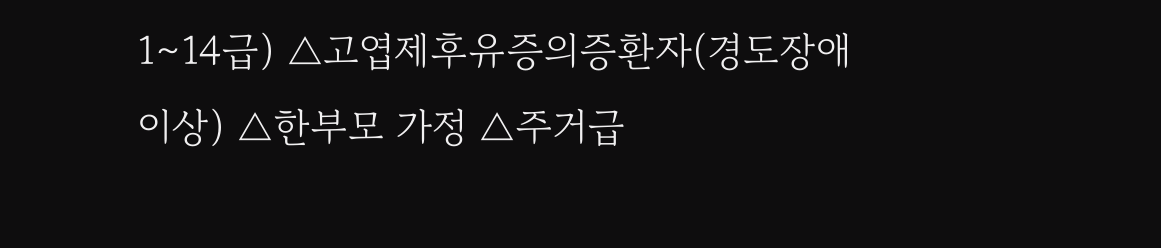1∼14급) △고엽제후유증의증환자(경도장애 이상) △한부모 가정 △주거급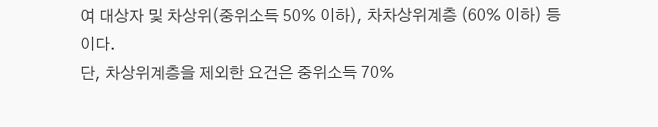여 대상자 및 차상위(중위소득 50% 이하), 차차상위계층 (60% 이하) 등이다.
단, 차상위계층을 제외한 요건은 중위소득 70%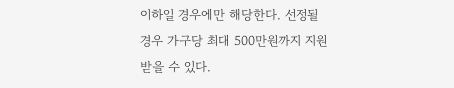이하일 경우에만 해당한다. 선정될 경우 가구당 최대 500만원까지 지원받을 수 있다.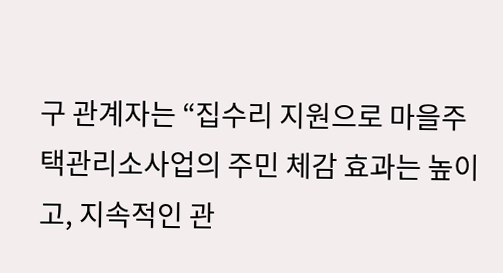구 관계자는 “집수리 지원으로 마을주택관리소사업의 주민 체감 효과는 높이고, 지속적인 관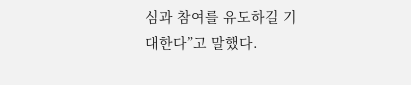심과 참여를 유도하길 기대한다”고 말했다.